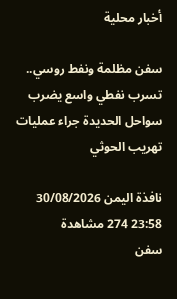أخبار محلية

سفن مظلمة ونفط روسي.. تسرب نفطي واسع يضرب سواحل الحديدة جراء عمليات تهريب الحوثي

نافذة اليمن 30/08/2026 23:58 274 مشاهدة
سفن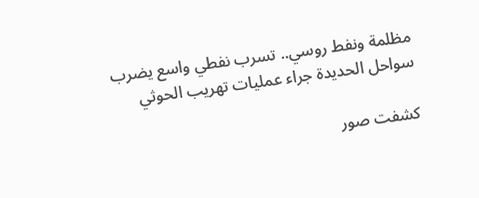مظلمة ونفط روسي.. تسرب نفطي واسع يضرب سواحل الحديدة جراء عمليات تهريب الحوثي

كشفت صور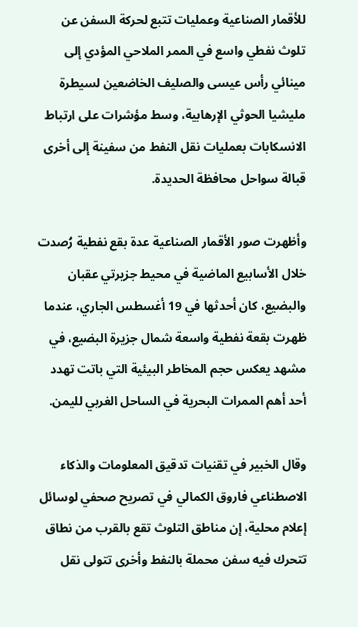للأقمار الصناعية وعمليات تتبع لحركة السفن عن تلوث نفطي واسع في الممر الملاحي المؤدي إلى مينائي رأس عيسى والصليف الخاضعين لسيطرة مليشيا الحوثي الإرهابية، وسط مؤشرات على ارتباط الانسكابات بعمليات نقل النفط من سفينة إلى أخرى قبالة سواحل محافظة الحديدة.

وأظهرت صور الأقمار الصناعية عدة بقع نفطية رُصدت خلال الأسابيع الماضية في محيط جزيرتي عقبان والبضيع، كان أحدثها في 19 أغسطس الجاري، عندما ظهرت بقعة نفطية واسعة شمال جزيرة البضيع، في مشهد يعكس حجم المخاطر البيئية التي باتت تهدد أحد أهم الممرات البحرية في الساحل الغربي لليمن.

وقال الخبير في تقنيات تدقيق المعلومات والذكاء الاصطناعي فاروق الكمالي في تصريح صحفي لوسائل إعلام محلية، إن مناطق التلوث تقع بالقرب من نطاق تتحرك فيه سفن محملة بالنفط وأخرى تتولى نقل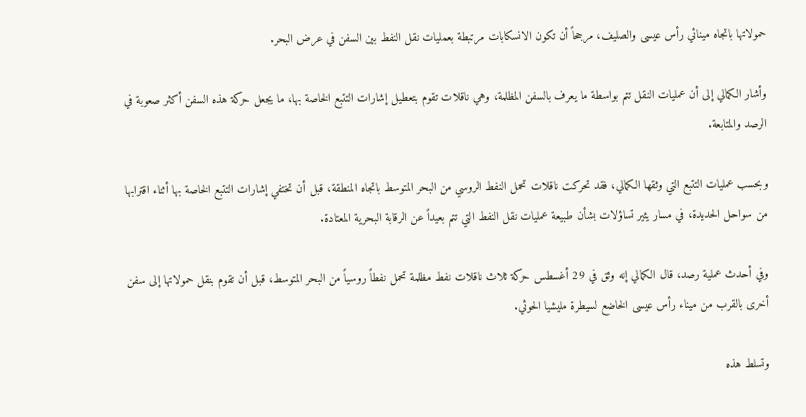حمولاتها باتجاه مينائي رأس عيسى والصليف، مرجحاً أن تكون الانسكابات مرتبطة بعمليات نقل النفط بين السفن في عرض البحر.

وأشار الكمالي إلى أن عمليات النقل تتم بواسطة ما يعرف بالسفن المظلمة، وهي ناقلات تقوم بتعطيل إشارات التتبع الخاصة بها، ما يجعل حركة هذه السفن أكثر صعوبة في الرصد والمتابعة.

وبحسب عمليات التتبع التي وثقها الكمالي، فقد تحركت ناقلات تحمل النفط الروسي من البحر المتوسط باتجاه المنطقة، قبل أن تختفي إشارات التتبع الخاصة بها أثناء اقترابها من سواحل الحديدة، في مسار يثير تساؤلات بشأن طبيعة عمليات نقل النفط التي تتم بعيداً عن الرقابة البحرية المعتادة.

وفي أحدث عملية رصد، قال الكمالي إنه وثق في 29 أغسطس حركة ثلاث ناقلات نفط مظلمة تحمل نفطاً روسياً من البحر المتوسط، قبل أن تقوم بنقل حمولاتها إلى سفن أخرى بالقرب من ميناء رأس عيسى الخاضع لسيطرة مليشيا الحوثي.

وتسلط هذه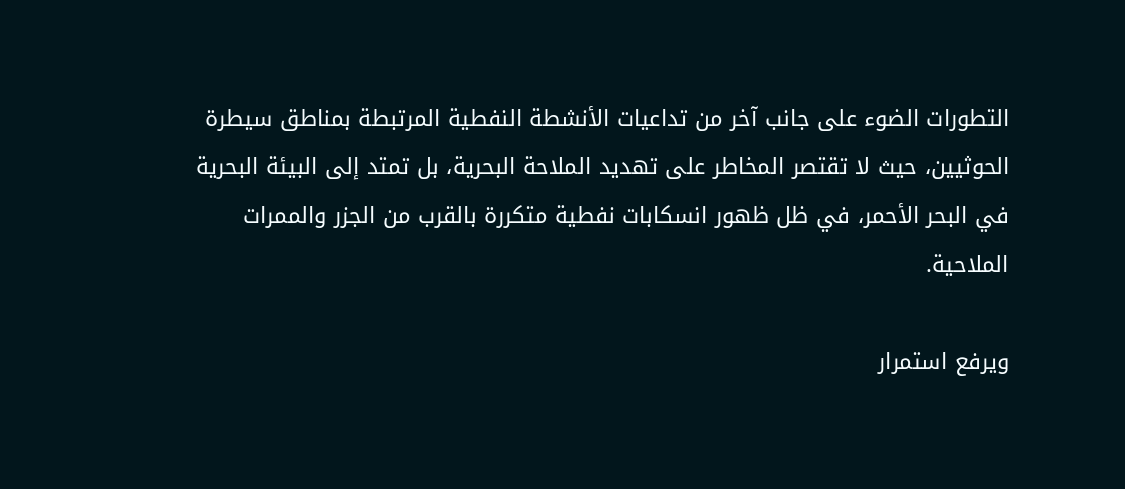التطورات الضوء على جانب آخر من تداعيات الأنشطة النفطية المرتبطة بمناطق سيطرة الحوثيين، حيث لا تقتصر المخاطر على تهديد الملاحة البحرية، بل تمتد إلى البيئة البحرية في البحر الأحمر، في ظل ظهور انسكابات نفطية متكررة بالقرب من الجزر والممرات الملاحية.

ويرفع استمرار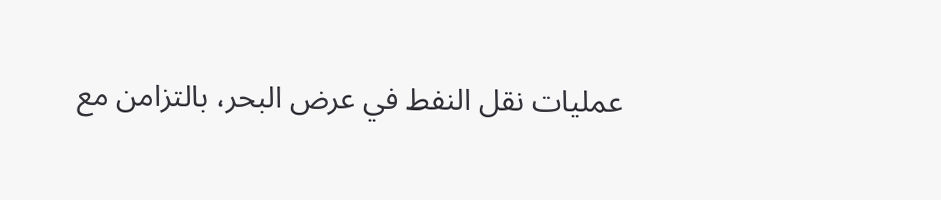عمليات نقل النفط في عرض البحر، بالتزامن مع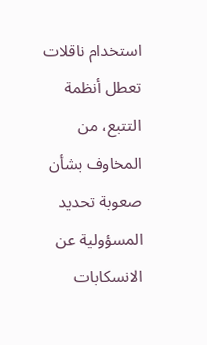استخدام ناقلات تعطل أنظمة التتبع، من المخاوف بشأن صعوبة تحديد المسؤولية عن الانسكابات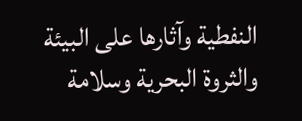النفطية وآثارها على البيئة والثروة البحرية وسلامة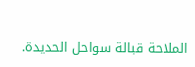الملاحة قبالة سواحل الحديدة.